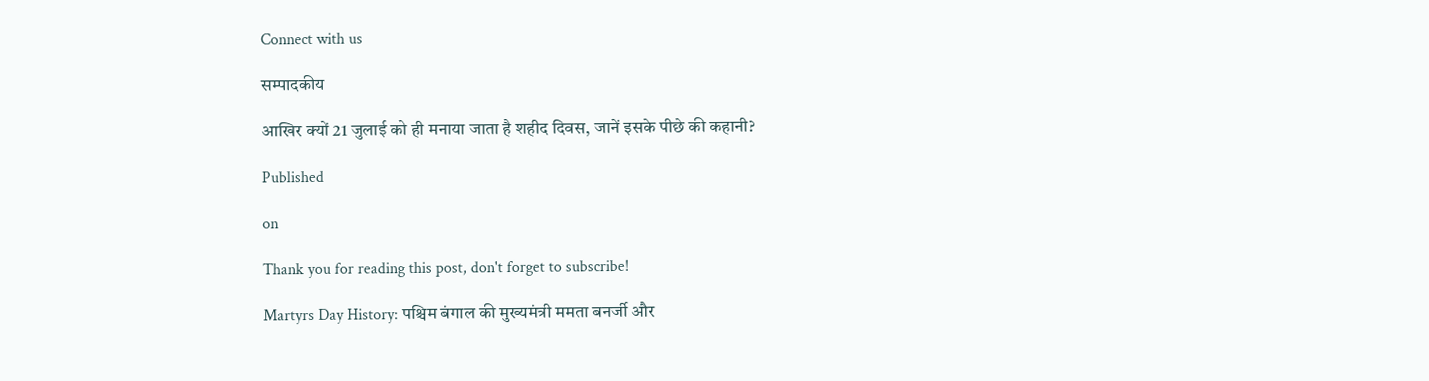Connect with us

सम्पादकीय

आखिर क्यों 21 जुलाई को ही मनाया जाता है शहीद दिवस, जानें इसके पीछे की कहानी?

Published

on

Thank you for reading this post, don't forget to subscribe!

Martyrs Day History: पश्चिम बंगाल की मुख्यमंत्री ममता बनर्जी और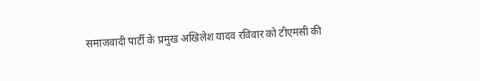समाजवादी पार्टी के प्रमुख अखिलेश यादव रविवार को टीएमसी की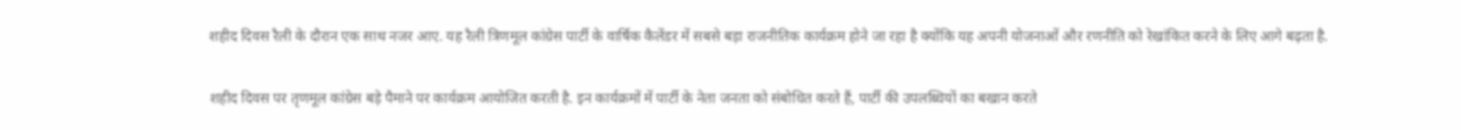शहीद दिवस रैली के दौरान एक साथ नजर आए. यह रैली त्रिणमूल कांग्रेस पार्टी के वार्षिक कैलेंडर में सबसे बड़ा राजनीतिक कार्यक्रम होने जा रहा है क्योंकि यह अपनी योजनाओं और रणनीति को रेखांकित करने के लिए आगे बढ़ता है.

शहीद दिवस पर तृणमूल कांग्रेस बड़े पैमाने पर कार्यक्रम आयोजित करती है. इन कार्यक्रमों में पार्टी के नेता जनता को संबोधित करते हैं, पार्टी की उपलब्धियों का बखान करते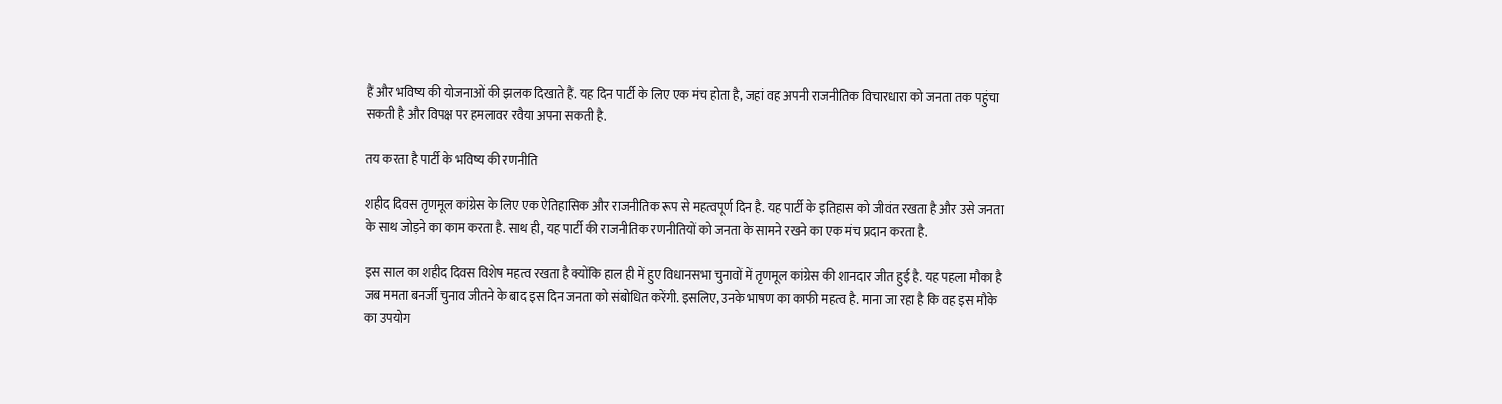हैं और भविष्य की योजनाओं की झलक दिखाते हैं. यह दिन पार्टी के लिए एक मंच होता है, जहां वह अपनी राजनीतिक विचारधारा को जनता तक पहुंचा सकती है और विपक्ष पर हमलावर रवैया अपना सकती है.

तय करता है पार्टी के भविष्य की रणनीति

शहीद दिवस तृणमूल कांग्रेस के लिए एक ऐतिहासिक और राजनीतिक रूप से महत्वपूर्ण दिन है. यह पार्टी के इतिहास को जीवंत रखता है और उसे जनता के साथ जोड़ने का काम करता है. साथ ही, यह पार्टी की राजनीतिक रणनीतियों को जनता के सामने रखने का एक मंच प्रदान करता है.

इस साल का शहीद दिवस विशेष महत्व रखता है क्योंकि हाल ही में हुए विधानसभा चुनावों में तृणमूल कांग्रेस की शानदार जीत हुई है. यह पहला मौका है जब ममता बनर्जी चुनाव जीतने के बाद इस दिन जनता को संबोधित करेंगी. इसलिए, उनके भाषण का काफी महत्व है. माना जा रहा है कि वह इस मौके का उपयोग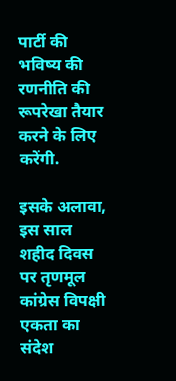पार्टी की भविष्य की रणनीति की रूपरेखा तैयार करने के लिए करेंगी.

इसके अलावा, इस साल शहीद दिवस पर तृणमूल कांग्रेस विपक्षी एकता का संदेश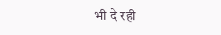भी दे रही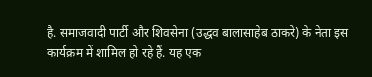है. समाजवादी पार्टी और शिवसेना (उद्धव बालासाहेब ठाकरे) के नेता इस कार्यक्रम में शामिल हो रहे हैं. यह एक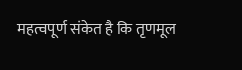महत्वपूर्ण संकेत है कि तृणमूल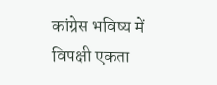कांग्रेस भविष्य में विपक्षी एकता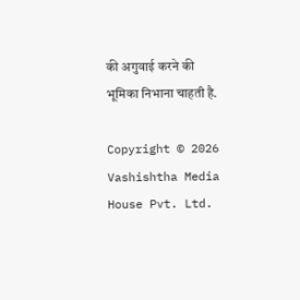की अगुवाई करने की भूमिका निभाना चाहती है.

Copyright © 2026 Vashishtha Media House Pvt. Ltd.